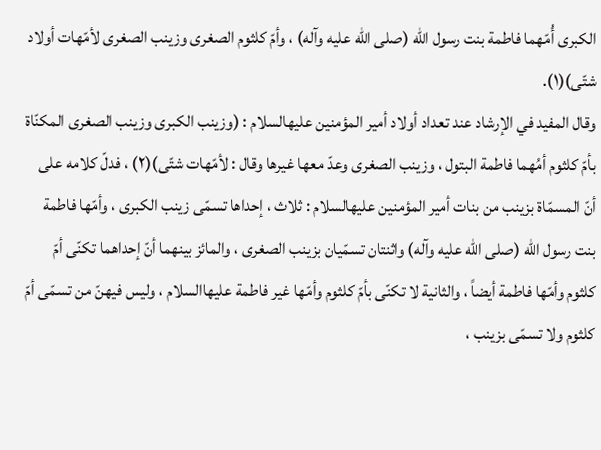الكبرى أُمّهما فاطمة بنت رسول الله (صلى الله عليه وآله) ، وأمّ كلثوم الصغرى وزينب الصغرى لأمّهات أولاد شتّى)(١).
وقال المفيد في الإرشاد عند تعداد أولاد أمير المؤمنين عليهالسلام : (وزينب الكبرى وزينب الصغرى المكنّاة بأمّ كلثوم أمُهما فاطمة البتول ، وزينب الصغرى وعدّ معها غيرها وقال : لأمّهات شتّى)(٢) ، فدلّ كلامه على أنّ المسمّاة بزينب من بنات أمير المؤمنين عليهالسلام : ثلاث ، إحداها تسمّى زينب الكبرى ، وأمّها فاطمة بنت رسول الله (صلى الله عليه وآله) واثنتان تسمّيان بزينب الصغرى ، والمائز بينهما أنّ إحداهما تكنّى أمّ كلثوم وأمّها فاطمة أيضاً ، والثانية لا تكنّى بأمّ كلثوم وأمّها غير فاطمة عليهاالسلام ، وليس فيهنّ من تسمّى أمّ كلثوم ولا تسمّى بزينب ،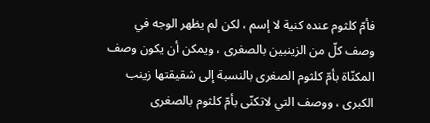فأمّ كلثوم عنده كنية لا إسم ، لكن لم يظهر الوجه في وصف كلّ من الزينبين بالصغرى ، ويمكن أن يكون وصف المكنّاة بأمّ كلثوم الصغرى بالنسبة إلى شقيقتها زينب الكبرى ، ووصف التي لاتكنّى بأمّ كلثوم بالصغرى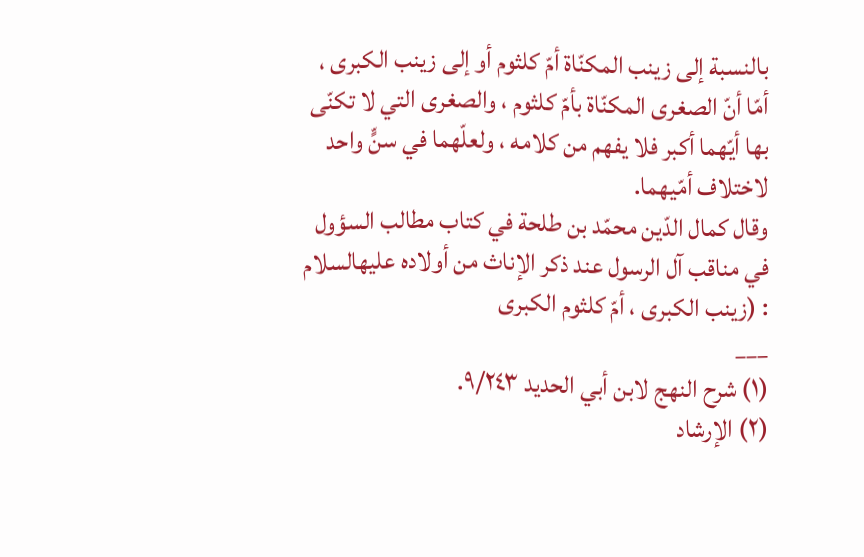بالنسبة إلى زينب المكنّاة أمّ كلثوم أو إلى زينب الكبرى ، أمّا أنّ الصغرى المكنّاة بأمّ كلثوم ، والصغرى التي لا تكنّى بها أيّهما أكبر فلا يفهم من كلامه ، ولعلّهما في سنٍّ واحد لاختلاف أمّيهما.
وقال كمال الدّين محمّد بن طلحة في كتاب مطالب السؤول في مناقب آل الرسول عند ذكر الإناث من أولاده عليهالسلام : (زينب الكبرى ، أمّ كلثوم الكبرى
___
(١) شرح النهج لابن أبي الحديد ٩/٢٤٣.
(٢) الإرشاد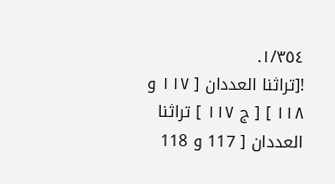١/٣٥٤.
![تراثنا العددان [ ١١٧ و ١١٨ ] [ ج ١١٧ ] تراثنا العددان [ 117 و 118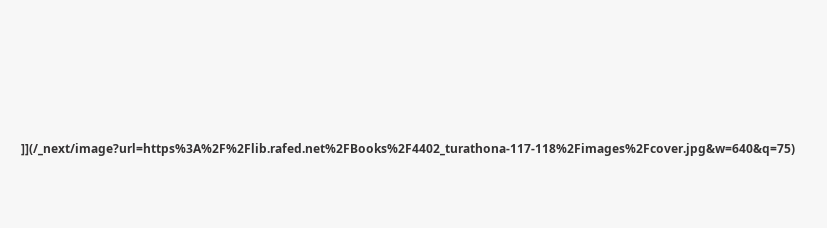]](/_next/image?url=https%3A%2F%2Flib.rafed.net%2FBooks%2F4402_turathona-117-118%2Fimages%2Fcover.jpg&w=640&q=75)